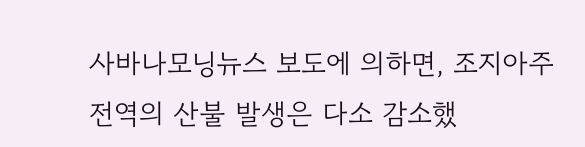사바나모닝뉴스 보도에 의하면, 조지아주 전역의 산불 발생은 다소 감소했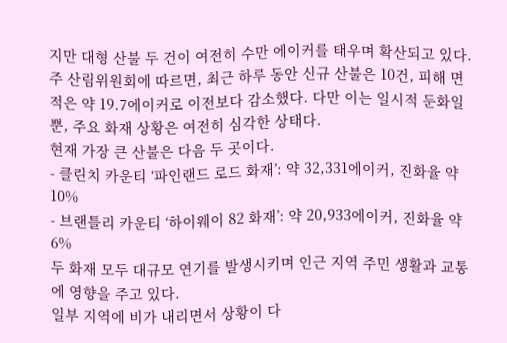지만 대형 산불 두 건이 여전히 수만 에이커를 태우며 확산되고 있다.
주 산림위원회에 따르면, 최근 하루 동안 신규 산불은 10건, 피해 면적은 약 19.7에이커로 이전보다 감소했다. 다만 이는 일시적 둔화일 뿐, 주요 화재 상황은 여전히 심각한 상태다.
현재 가장 큰 산불은 다음 두 곳이다.
- 클린치 카운티 ‘파인랜드 로드 화재’: 약 32,331에이커, 진화율 약 10%
- 브랜틀리 카운티 ‘하이웨이 82 화재’: 약 20,933에이커, 진화율 약 6%
두 화재 모두 대규모 연기를 발생시키며 인근 지역 주민 생활과 교통에 영향을 주고 있다.
일부 지역에 비가 내리면서 상황이 다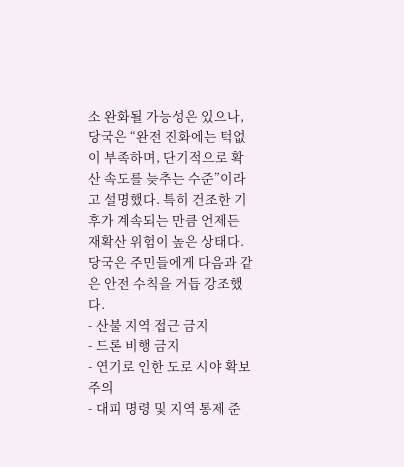소 완화될 가능성은 있으나, 당국은 “완전 진화에는 턱없이 부족하며, 단기적으로 확산 속도를 늦추는 수준”이라고 설명했다. 특히 건조한 기후가 계속되는 만큼 언제든 재확산 위험이 높은 상태다.
당국은 주민들에게 다음과 같은 안전 수칙을 거듭 강조했다.
- 산불 지역 접근 금지
- 드론 비행 금지
- 연기로 인한 도로 시야 확보 주의
- 대피 명령 및 지역 통제 준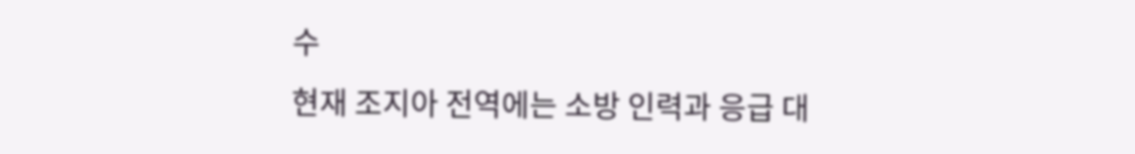수
현재 조지아 전역에는 소방 인력과 응급 대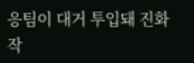응팀이 대거 투입돼 진화 작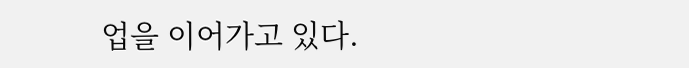업을 이어가고 있다.